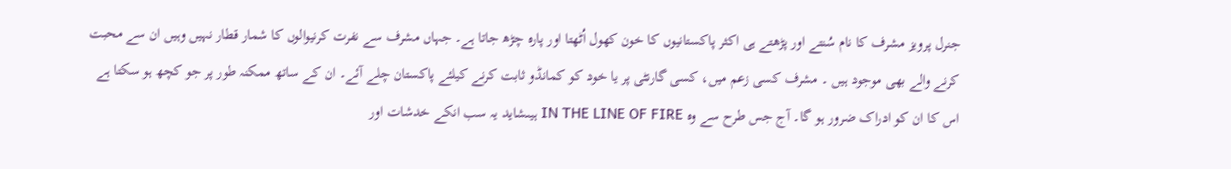جنرل پرویز مشرف کا نام سُنتے اور پڑھتے ہی اکثر پاکستانیوں کا خون کھول اُٹھتا اور پارہ چڑھ جاتا ہے۔ جہاں مشرف سے نفرت کرنیوالوں کا شمار قطار نہیں وہیں ان سے محبت کرنے والے بھی موجود ہیں ۔ مشرف کسی زعم میں، کسی گارنٹی پر یا خود کو کمانڈو ثابت کرنے کیلئے پاکستان چلے آئے۔ ان کے ساتھ ممکنہ طور پر جو کچھ ہو سکتا ہے اس کا ان کو ادراک ضرور ہو گا۔ آج جس طرح سے وہ IN THE LINE OF FIRE ہیںشاید یہ سب انکے خدشات اور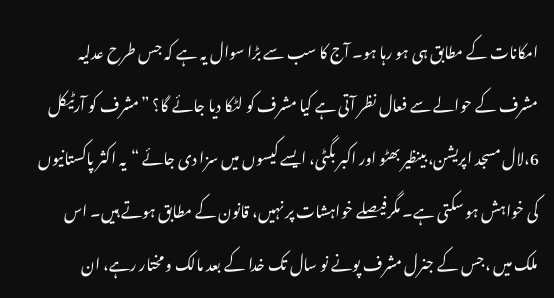امکانات کے مطابق ہی ہو رہا ہو۔ آج کا سب سے بڑا سوال یہ ہے کہ جس طرح عدلیہ مشرف کے حوالے سے فعال نظر آتی ہے کیا مشرف کو لٹکا دیا جائے گا؟ ”مشرف کو آرٹیکل 6،لال مسجد اپریشن، بینظیر بھٹو اور اکبر بگٹی، ایسے کیسوں میں سزا دی جائے “یہ اکثر پاکستانیوں کی خواہش ہو سکتی ہے۔ مگرفیصلے خواہشات پر نہیں، قانون کے مطابق ہوتے ہیں۔ اس ملک میں ،جس کے جنرل مشرف پونے نو سال تک خدا کے بعد مالک و مختار رہے، ان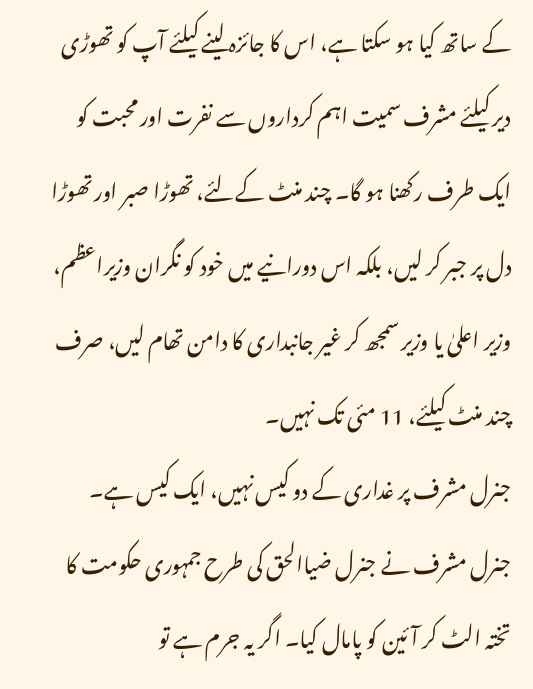کے ساتھ کیا ہو سکتا ہے، اس کا جائزہ لینے کیلئے آپ کو تھوڑی دیر کیلئے مشرف سمیت اہم کرداروں سے نفرت اور محبت کو ایک طرف رکھنا ہو گا۔ چند منٹ کےلئے، تھوڑا صبر اور تھوڑا دل پر جبر کر لیں، بلکہ اس دورانیے میں خود کو نگران وزیراعظم، وزیر اعلیٰ یا وزیر سمجھ کر غیر جانبداری کا دامن تھام لیں، صرف چند منٹ کیلئے، 11 مئی تک نہیں۔
جنرل مشرف پر غداری کے دو کیس نہیں، ایک کیس ہے۔ جنرل مشرف نے جنرل ضیاالحق کی طرح جمہوری حکومت کا تختہ الٹ کر آئین کو پامال کیا۔ اگر یہ جرم ہے تو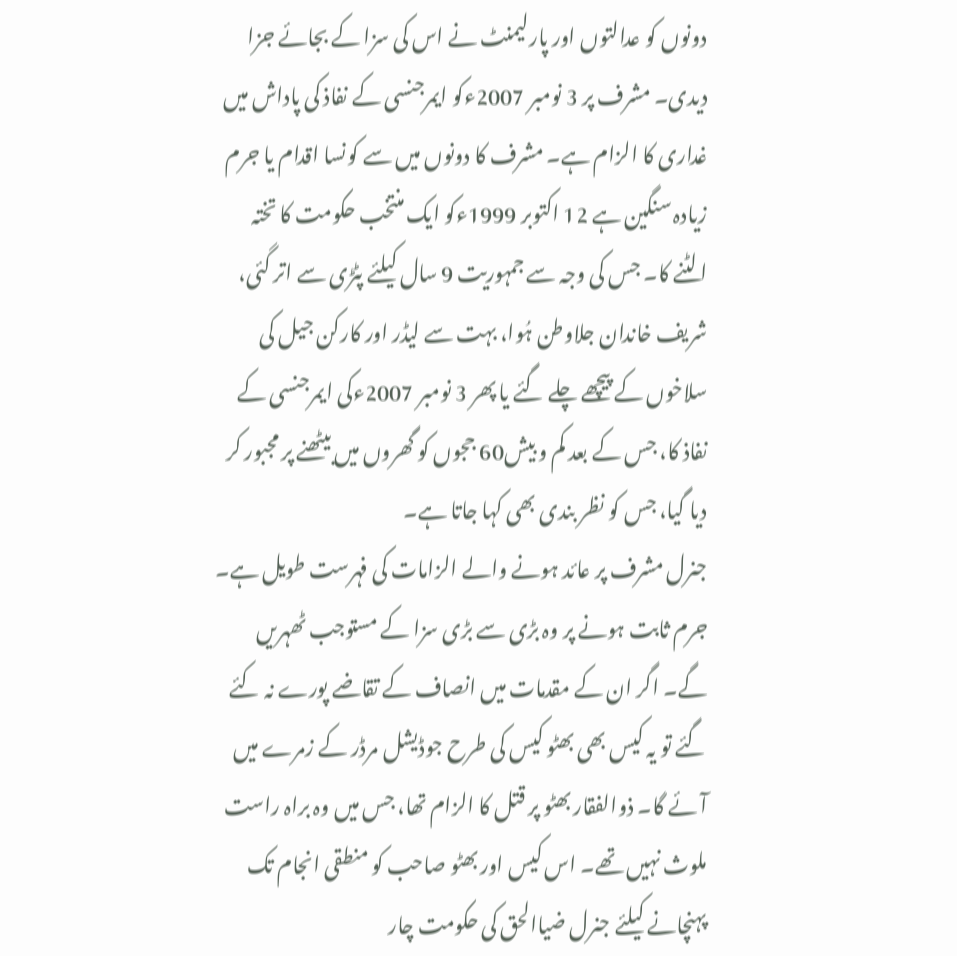دونوں کو عدالتوں اور پارلیمنٹ نے اس کی سزا کے بجائے جزا دیدی۔ مشرف پر 3 نومبر 2007ءکو ایمرجنسی کے نفاذ کی پاداش میں غداری کا الزام ہے۔ مشرف کا دونوں میں سے کونسا اقدام یا جرم زیادہ سنگین ہے 12 اکتوبر 1999ءکو ایک منتخب حکومت کا تختہ الٹنے کا۔ جس کی وجہ سے جمہوریت 9 سال کیلئے پٹڑی سے اتر گئی، شریف خاندان جلاوطن ہُوا، بہت سے لیڈر اور کارکن جیل کی سلاخوں کے پیچھے چلے گئے یا پھر 3 نومبر 2007ءکی ایمرجنسی کے نفاذ کا، جس کے بعد کم و بیش60 ججوں کو گھروں میں بیٹھنے پر مجبور کر دیا گیا، جس کو نظر بندی بھی کہا جاتا ہے۔
جنرل مشرف پر عائد ہونے والے الزامات کی فہرست طویل ہے۔ جرم ثابت ہونے پر وہ بڑی سے بڑی سزا کے مستوجب ٹھہریں گے۔ اگر ان کے مقدمات میں انصاف کے تقاضے پورے نہ کئے گئے تو یہ کیس بھی بھٹو کیس کی طرح جوڈیشل مرڈر کے زمرے میں آئے گا۔ ذوالفقار بھٹو پر قتل کا الزام تھا، جس میں وہ براہ راست ملوث نہیں تھے۔ اس کیس اور بھٹو صاحب کو منطقی انجام تک پہنچانے کیلئے جنرل ضیاالحق کی حکومت چار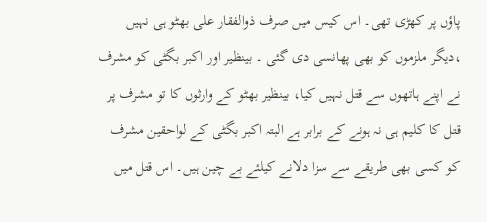پاؤں پر کھڑی تھی۔ اس کیس میں صرف ذوالفقار علی بھٹو ہی نہیں ،دیگر ملزموں کو بھی پھانسی دی گئی ۔ بینظیر اور اکبر بگٹی کو مشرف نے اپنے ہاتھوں سے قتل نہیں کیا، بینظیر بھٹو کے وارثوں کا تو مشرف پر قتل کا کلیم ہی نہ ہونے کے برابر ہے البتہ اکبر بگٹی کے لواحقین مشرف کو کسی بھی طریقے سے سزا دلانے کیلئے بے چین ہیں۔ اس قتل میں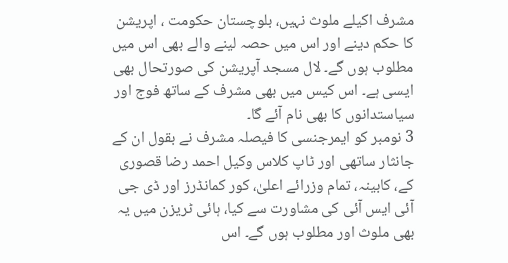مشرف اکیلے ملوث نہیں، بلوچستان حکومت ، اپریشن کا حکم دینے اور اس میں حصہ لینے والے بھی اس میں مطلوب ہوں گے۔ لال مسجد آپریشن کی صورتحال بھی ایسی ہے۔ اس کیس میں بھی مشرف کے ساتھ فوج اور سیاستدانوں کا بھی نام آئے گا۔
3 نومبر کو ایمرجنسی کا فیصلہ مشرف نے بقول ان کے جانثار ساتھی اور ٹاپ کلاس وکیل احمد رضا قصوری کے، کابینہ، تمام وزرائے اعلیٰ، کور کمانڈرز اور ڈی جی آئی ایس آئی کی مشاورت سے کیا، ہائی ٹریزن میں یہ بھی ملوث اور مطلوب ہوں گے۔ اس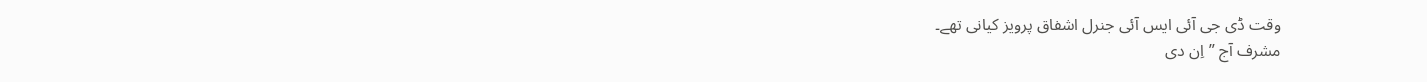وقت ڈی جی آئی ایس آئی جنرل اشفاق پرویز کیانی تھے۔
مشرف آج ”اِن دی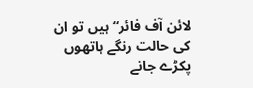لائن آف فائر“ ہیں تو ان کی حالت رنگے ہاتھوں پکڑے جانے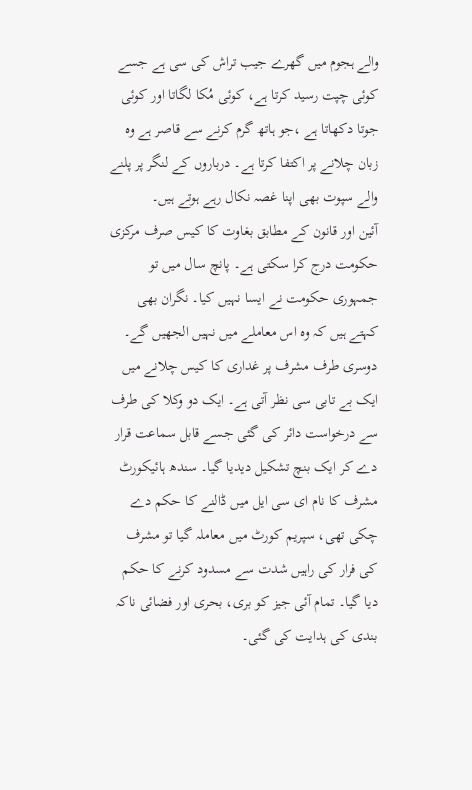والے ہجوم میں گھرے جیب تراش کی سی ہے جسے کوئی چپت رسید کرتا ہے، کوئی مُکا لگاتا اور کوئی جوتا دکھاتا ہے ،جو ہاتھ گرم کرنے سے قاصر ہے وہ زبان چلانے پر اکتفا کرتا ہے۔ درباروں کے لنگر پر پلنے والے سپوت بھی اپنا غصہ نکال رہے ہوتے ہیں۔
آئین اور قانون کے مطابق بغاوت کا کیس صرف مرکزی حکومت درج کرا سکتی ہے۔ پانچ سال میں تو جمہوری حکومت نے ایسا نہیں کیا۔ نگران بھی کہتے ہیں کہ وہ اس معاملے میں نہیں الجھیں گے۔ دوسری طرف مشرف پر غداری کا کیس چلانے میں ایک بے تابی سی نظر آتی ہے۔ ایک دو وکلا کی طرف سے درخواست دائر کی گئی جسے قابل سماعت قرار دے کر ایک بنچ تشکیل دیدیا گیا۔ سندھ ہائیکورٹ مشرف کا نام ای سی ایل میں ڈالنے کا حکم دے چکی تھی، سپریم کورٹ میں معاملہ گیا تو مشرف کی فرار کی راہیں شدت سے مسدود کرنے کا حکم دیا گیا۔ تمام آئی جیز کو بری، بحری اور فضائی ناکہ بندی کی ہدایت کی گئی۔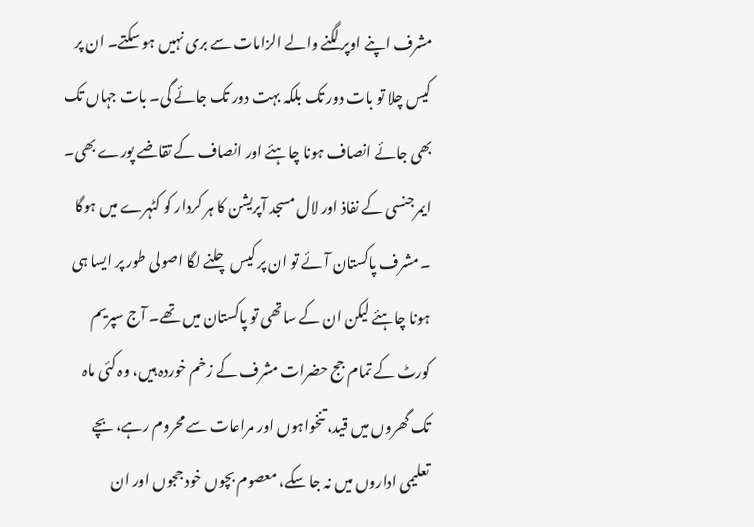مشرف اپنے اوپر لگنے والے الزامات سے بری نہیں ہو سکتے۔ ان پر کیس چلا تو بات دور تک بلکہ بہت دور تک جائے گی۔ بات جہاں تک بھی جائے انصاف ہونا چاہئے اور انصاف کے تقاضے پورے بھی۔ ایمرجنسی کے نفاذ اور لال مسجد آپریشن کا ہر کردار کو کٹہرے میں ہوگا ۔ مشرف پاکستان آئے تو ان پر کیس چلنے لگا اصولی طور پر ایسا ہی ہونا چاہئے لیکن ان کے ساتھی تو پاکستان میں تھے۔ آج سپریم کورٹ کے تمام جج حضرات مشرف کے زخم خوردہ ہیں، وہ کئی ماہ تک گھروں میں قید، تنخواہوں اور مراعات سے محروم رہے، بچے تعلیمی اداروں میں نہ جا سکے، معصوم بچوں خود ججوں اور ان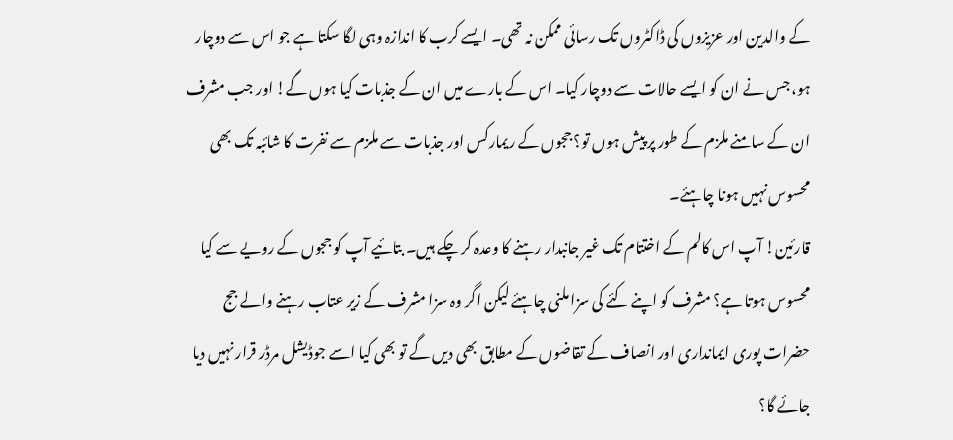کے والدین اور عزیزوں کی ڈاکٹروں تک رسائی ممکن نہ تھی۔ ایسے کرب کا اندازہ وہی لگا سکتا ہے جو اس سے دوچار ہو، جس نے ان کو ایسے حالات سے دوچار کیا۔ اس کے بارے میں ان کے جذبات کیا ہوں گے! اور جب مشرف ان کے سامنے ملزم کے طور پر پیش ہوں تو؟ ججوں کے ریمارکس اور جذبات سے ملزم سے نفرت کا شائبہ تک بھی محسوس نہیں ہونا چاہئے۔
قارئین! آپ اس کالم کے اختتام تک غیر جانبدار رہنے کا وعدہ کر چکے ہیں۔ بتائیے آپ کو ججوں کے رویے سے کیا محسوس ہوتا ہے؟ مشرف کو اپنے کئے کی سزا ملنی چاہئے لیکن اگر وہ سزا مشرف کے زیر عتاب رہنے والے جج حضرات پوری ایمانداری اور انصاف کے تقاضوں کے مطابق بھی دیں گے تو بھی کیا اسے جوڈیشل مرڈر قرار نہیں دیا جائے گا؟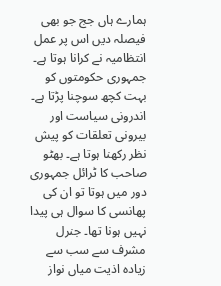ہمارے ہاں جج جو بھی فیصلہ دیں اس پر عمل انتظامیہ نے کرانا ہوتا ہے۔ جمہوری حکومتوں کو بہت کچھ سوچنا پڑتا ہے۔ اندرونی سیاست اور بیرونی تعلقات کو پیش نظر رکھنا ہوتا ہے۔ بھٹو صاحب کا ٹرائل جمہوری دور میں ہوتا تو ان کی پھانسی کا سوال ہی پیدا نہیں ہونا تھا۔ جنرل مشرف سے سب سے زیادہ اذیت میاں نواز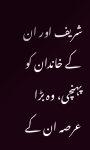شریف اور ان کے خاندان کو پہنچی، وہ بڑا عرصہ ان کے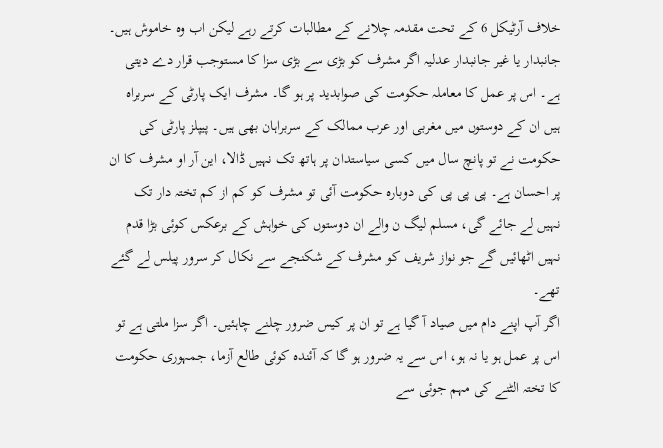خلاف آرٹیکل 6 کے تحت مقدمہ چلانے کے مطالبات کرتے رہے لیکن اب وہ خاموش ہیں۔ جانبدار یا غیر جانبدار عدلیہ اگر مشرف کو بڑی سے بڑی سزا کا مستوجب قرار دے دیتی ہے۔ اس پر عمل کا معاملہ حکومت کی صوابدید پر ہو گا۔ مشرف ایک پارٹی کے سربراہ ہیں ان کے دوستوں میں مغربی اور عرب ممالک کے سربراہان بھی ہیں۔ پیپلز پارٹی کی حکومت نے تو پانچ سال میں کسی سیاستدان پر ہاتھ تک نہیں ڈالا، این آر او مشرف کا ان پر احسان ہے۔ پی پی پی کی دوبارہ حکومت آئی تو مشرف کو کم از کم تختہ دار تک نہیں لے جائے گی، مسلم لیگ ن والے ان دوستوں کی خواہش کے برعکس کوئی بڑا قدم نہیں اٹھائیں گے جو نواز شریف کو مشرف کے شکنجے سے نکال کر سرور پیلس لے گئے تھے۔
اگر آپ اپنے دام میں صیاد آ گیا ہے تو ان پر کیس ضرور چلنے چاہئیں۔ اگر سزا ملتی ہے تو اس پر عمل ہو یا نہ ہو، اس سے یہ ضرور ہو گا کہ آئندہ کوئی طالع آزما، جمہوری حکومت کا تختہ الٹنے کی مہم جوئی سے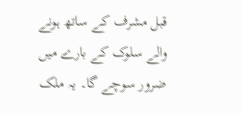قبل مشرف کے ساتھ ہونے والے سلوک کے بارے میں ضرور سوچے گا۔ یہ ملک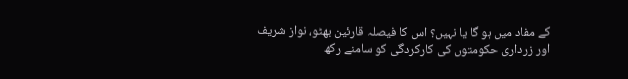کے مفاد میں ہو گا یا نہیں؟ اس کا فیصلہ قارئین بھٹو، نواز شریف اور زرداری حکومتوں کی کارکردگی کو سامنے رکھ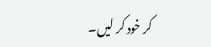کر خود کر لیں۔